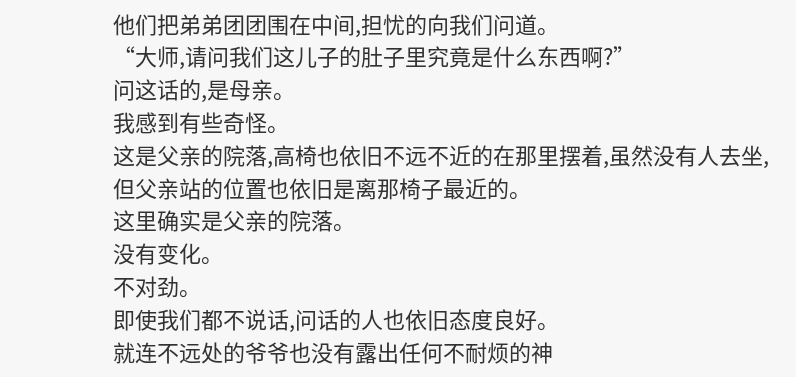他们把弟弟团团围在中间,担忧的向我们问道。
“大师,请问我们这儿子的肚子里究竟是什么东西啊?”
问这话的,是母亲。
我感到有些奇怪。
这是父亲的院落,高椅也依旧不远不近的在那里摆着,虽然没有人去坐,但父亲站的位置也依旧是离那椅子最近的。
这里确实是父亲的院落。
没有变化。
不对劲。
即使我们都不说话,问话的人也依旧态度良好。
就连不远处的爷爷也没有露出任何不耐烦的神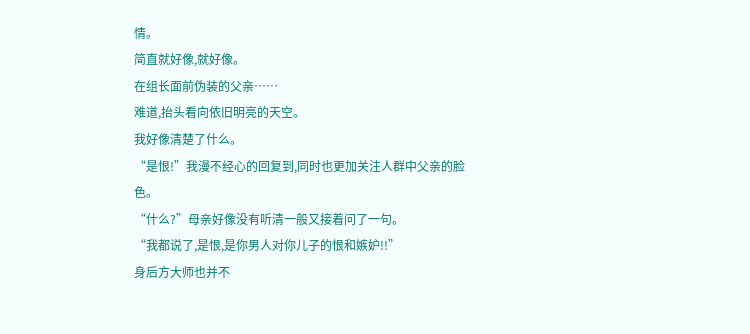情。
简直就好像,就好像。
在组长面前伪装的父亲……
难道,抬头看向依旧明亮的天空。
我好像清楚了什么。
“是恨!”我漫不经心的回复到,同时也更加关注人群中父亲的脸色。
“什么?”母亲好像没有听清一般又接着问了一句。
“我都说了,是恨,是你男人对你儿子的恨和嫉妒!!”
身后方大师也并不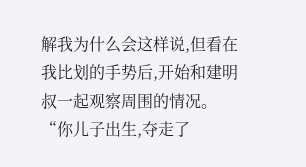解我为什么会这样说,但看在我比划的手势后,开始和建明叔一起观察周围的情况。
“你儿子出生,夺走了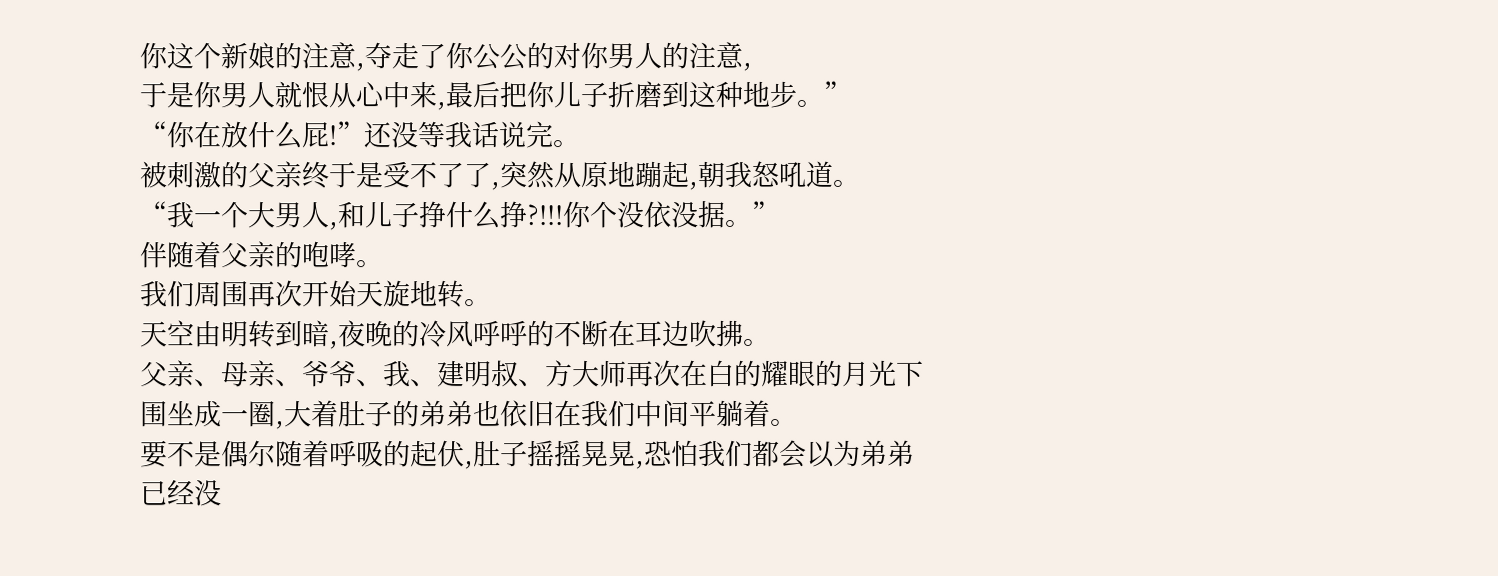你这个新娘的注意,夺走了你公公的对你男人的注意,
于是你男人就恨从心中来,最后把你儿子折磨到这种地步。”
“你在放什么屁!”还没等我话说完。
被刺激的父亲终于是受不了了,突然从原地蹦起,朝我怒吼道。
“我一个大男人,和儿子挣什么挣?!!!你个没依没据。”
伴随着父亲的咆哮。
我们周围再次开始天旋地转。
天空由明转到暗,夜晚的冷风呼呼的不断在耳边吹拂。
父亲、母亲、爷爷、我、建明叔、方大师再次在白的耀眼的月光下围坐成一圈,大着肚子的弟弟也依旧在我们中间平躺着。
要不是偶尔随着呼吸的起伏,肚子摇摇晃晃,恐怕我们都会以为弟弟已经没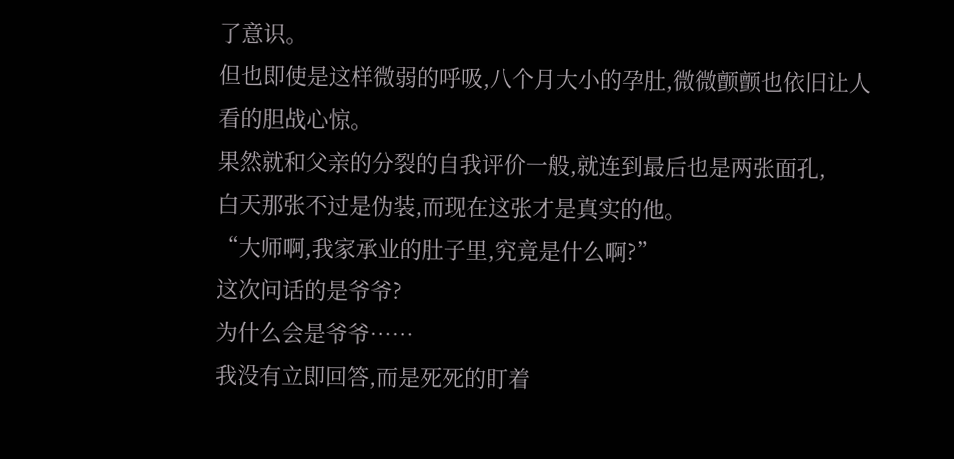了意识。
但也即使是这样微弱的呼吸,八个月大小的孕肚,微微颤颤也依旧让人看的胆战心惊。
果然就和父亲的分裂的自我评价一般,就连到最后也是两张面孔,
白天那张不过是伪装,而现在这张才是真实的他。
“大师啊,我家承业的肚子里,究竟是什么啊?”
这次问话的是爷爷?
为什么会是爷爷……
我没有立即回答,而是死死的盯着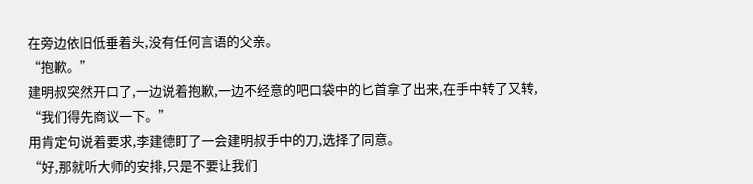在旁边依旧低垂着头,没有任何言语的父亲。
“抱歉。”
建明叔突然开口了,一边说着抱歉,一边不经意的吧口袋中的匕首拿了出来,在手中转了又转,
“我们得先商议一下。”
用肯定句说着要求,李建德盯了一会建明叔手中的刀,选择了同意。
“好,那就听大师的安排,只是不要让我们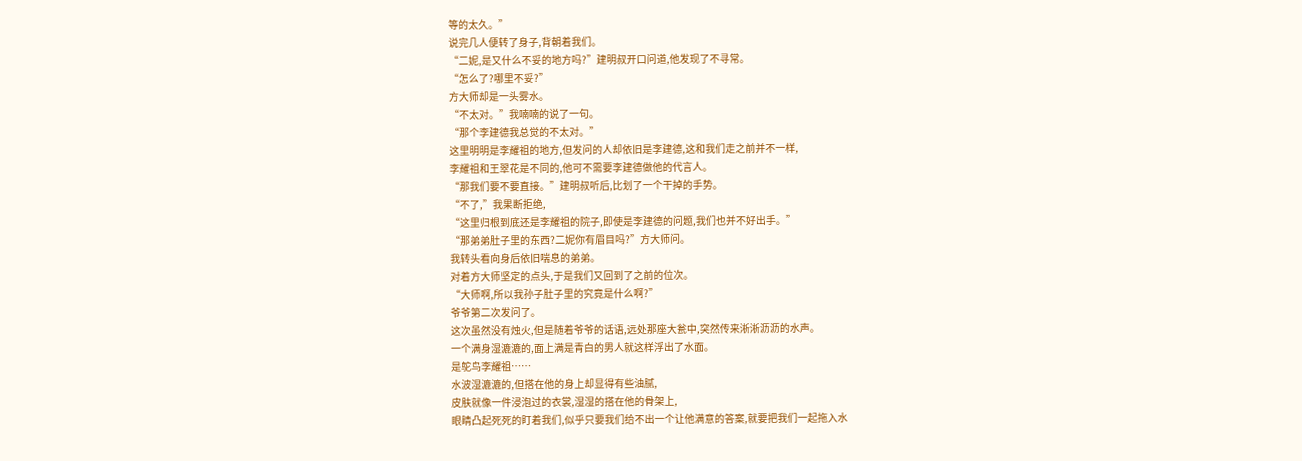等的太久。”
说完几人便转了身子,背朝着我们。
“二妮,是又什么不妥的地方吗?”建明叔开口问道,他发现了不寻常。
“怎么了?哪里不妥?”
方大师却是一头雾水。
“不太对。”我喃喃的说了一句。
“那个李建德我总觉的不太对。”
这里明明是李耀祖的地方,但发问的人却依旧是李建德,这和我们走之前并不一样,
李耀祖和王翠花是不同的,他可不需要李建德做他的代言人。
“那我们要不要直接。”建明叔听后,比划了一个干掉的手势。
“不了,”我果断拒绝,
“这里归根到底还是李耀祖的院子,即使是李建德的问题,我们也并不好出手。”
“那弟弟肚子里的东西?二妮你有眉目吗?”方大师问。
我转头看向身后依旧喘息的弟弟。
对着方大师坚定的点头,于是我们又回到了之前的位次。
“大师啊,所以我孙子肚子里的究竟是什么啊?”
爷爷第二次发问了。
这次虽然没有烛火,但是随着爷爷的话语,远处那座大瓮中,突然传来淅淅沥沥的水声。
一个满身湿漉漉的,面上满是青白的男人就这样浮出了水面。
是鸵鸟李耀祖……
水波湿漉漉的,但搭在他的身上却显得有些油腻,
皮肤就像一件浸泡过的衣裳,湿湿的搭在他的骨架上,
眼睛凸起死死的盯着我们,似乎只要我们给不出一个让他满意的答案,就要把我们一起拖入水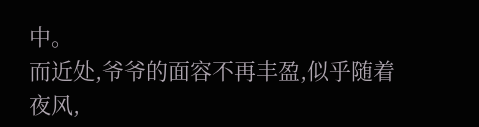中。
而近处,爷爷的面容不再丰盈,似乎随着夜风,